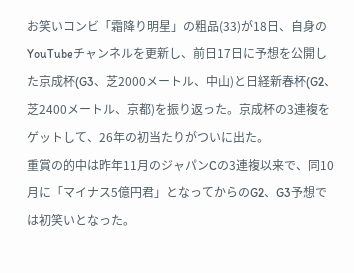お笑いコンビ「霜降り明星」の粗品(33)が18日、自身のYouTubeチャンネルを更新し、前日17日に予想を公開した京成杯(G3、芝2000メートル、中山)と日経新春杯(G2、芝2400メートル、京都)を振り返った。京成杯の3連複をゲットして、26年の初当たりがついに出た。
重賞の的中は昨年11月のジャパンCの3連複以来で、同10月に「マイナス5億円君」となってからのG2、G3予想では初笑いとなった。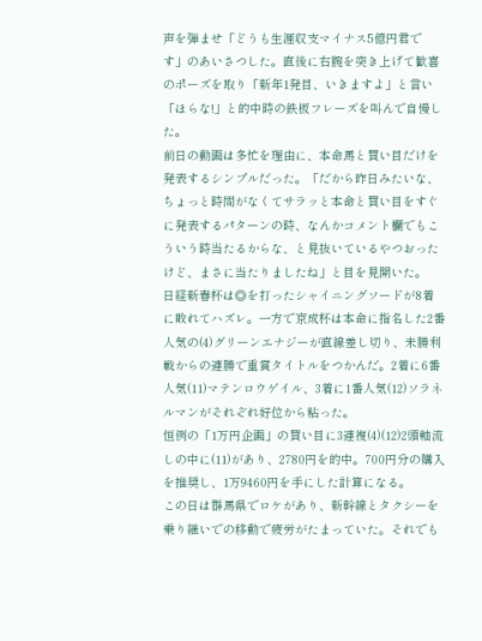声を弾ませ「どうも生涯収支マイナス5億円君です」のあいさつした。直後に右腕を突き上げて歓喜のポーズを取り「新年1発目、いきますよ」と言い「ほらな!」と的中時の鉄板フレーズを叫んで自慢した。
前日の動画は多忙を理由に、本命馬と買い目だけを発表するシンプルだった。「だから昨日みたいな、ちょっと時間がなくてサラッと本命と買い目をすぐに発表するパターンの時、なんかコメント欄でもこういう時当たるからな、と見抜いているやつおったけど、まさに当たりましたね」と目を見開いた。
日経新春杯は◎を打ったシャイニングソードが8着に敗れてハズレ。一方で京成杯は本命に指名した2番人気の(4)グリーンエナジーが直線差し切り、未勝利戦からの連勝で重賞タイトルをつかんだ。2着に6番人気(11)マテンロウゲイル、3着に1番人気(12)ソラネルマンがそれぞれ好位から粘った。
恒例の「1万円企画」の買い目に3連複(4)(12)2頭軸流しの中に(11)があり、2780円を的中。700円分の購入を推奨し、1万9460円を手にした計算になる。
この日は群馬県でロケがあり、新幹線とタクシーを乗り継いでの移動で疲労がたまっていた。それでも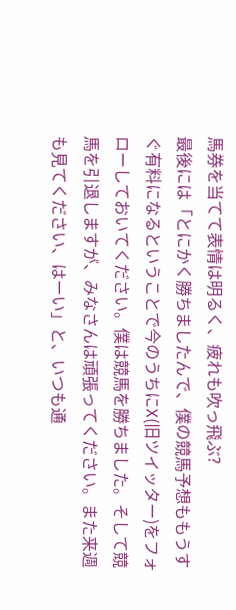馬券を当てて表情は明るく、疲れも吹っ飛ぶ?
最後には「とにかく勝ちましたんで、僕の競馬予想ももうすぐ有料になるということで今のうちにX(旧ツイッター)をフォローしておいてください。僕は競馬を勝ちました。そして競馬を引退しますが、みなさんは頑張ってください。また来週も見てください、はーい」と、いつも通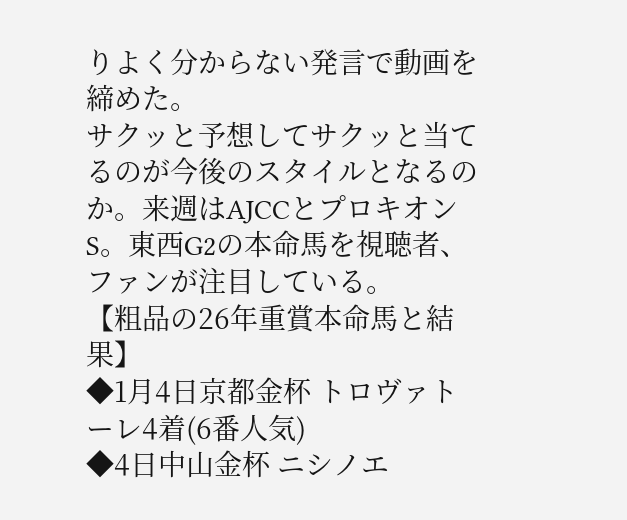りよく分からない発言で動画を締めた。
サクッと予想してサクッと当てるのが今後のスタイルとなるのか。来週はAJCCとプロキオンS。東西G2の本命馬を視聴者、ファンが注目している。
【粗品の26年重賞本命馬と結果】
◆1月4日京都金杯 トロヴァトーレ4着(6番人気)
◆4日中山金杯 ニシノエ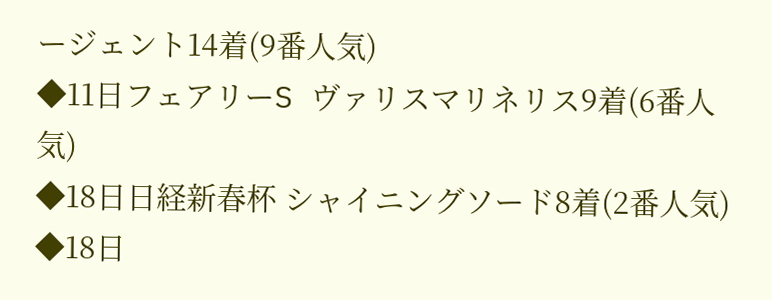ージェント14着(9番人気)
◆11日フェアリーS ヴァリスマリネリス9着(6番人気)
◆18日日経新春杯 シャイニングソード8着(2番人気)
◆18日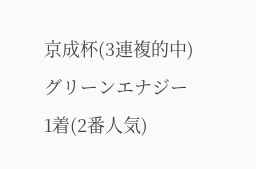京成杯(3連複的中) グリーンエナジー1着(2番人気)